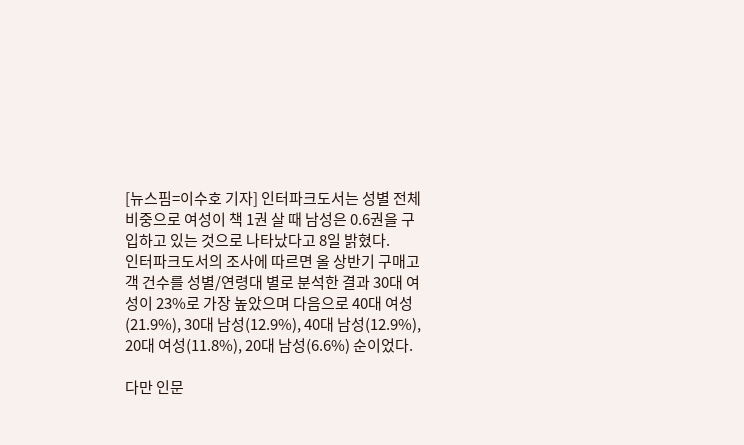[뉴스핌=이수호 기자] 인터파크도서는 성별 전체 비중으로 여성이 책 1권 살 때 남성은 0.6권을 구입하고 있는 것으로 나타났다고 8일 밝혔다.
인터파크도서의 조사에 따르면 올 상반기 구매고객 건수를 성별/연령대 별로 분석한 결과 30대 여성이 23%로 가장 높았으며 다음으로 40대 여성(21.9%), 30대 남성(12.9%), 40대 남성(12.9%), 20대 여성(11.8%), 20대 남성(6.6%) 순이었다.

다만 인문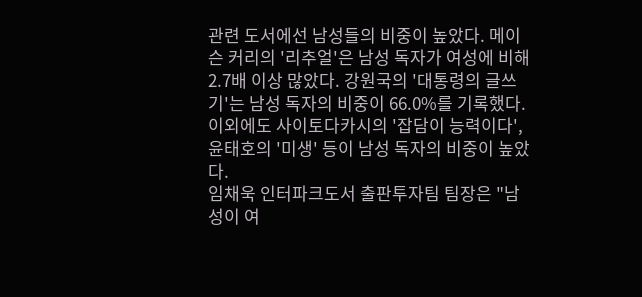관련 도서에선 남성들의 비중이 높았다. 메이슨 커리의 '리추얼'은 남성 독자가 여성에 비해 2.7배 이상 많았다. 강원국의 '대통령의 글쓰기'는 남성 독자의 비중이 66.0%를 기록했다.
이외에도 사이토다카시의 '잡담이 능력이다', 윤태호의 '미생' 등이 남성 독자의 비중이 높았다.
임채욱 인터파크도서 출판투자팀 팀장은 "남성이 여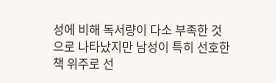성에 비해 독서량이 다소 부족한 것으로 나타났지만 남성이 특히 선호한 책 위주로 선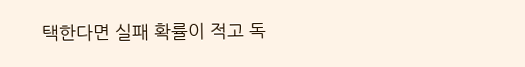택한다면 실패 확률이 적고 독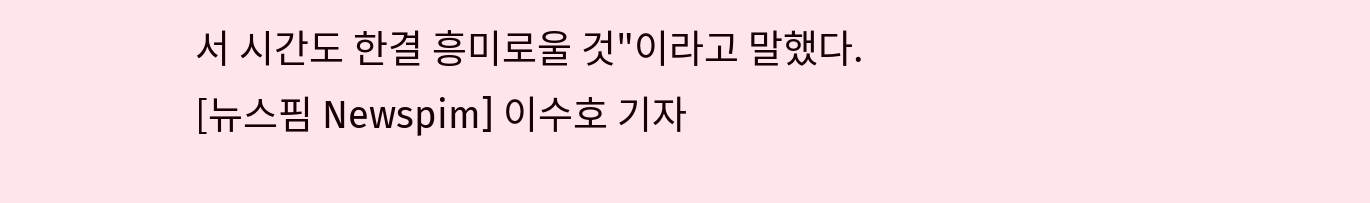서 시간도 한결 흥미로울 것"이라고 말했다.
[뉴스핌 Newspim] 이수호 기자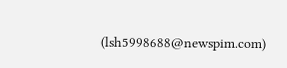(lsh5998688@newspim.com)